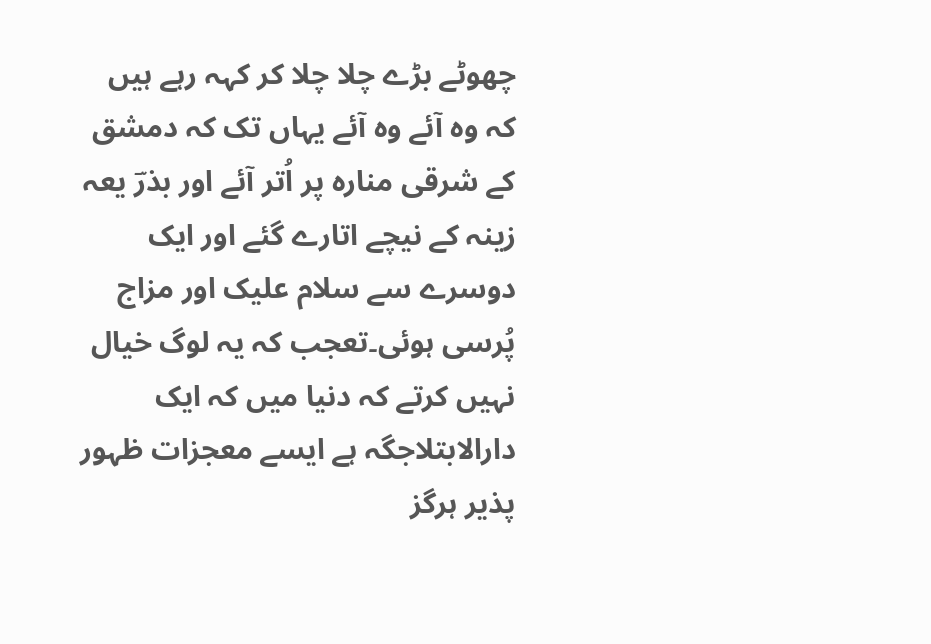چھوٹے بڑے چلا چلا کر کہہ رہے ہیں کہ وہ آئے وہ آئے یہاں تک کہ دمشق کے شرقی منارہ پر اُتر آئے اور بذرؔ یعہ زینہ کے نیچے اتارے گئے اور ایک دوسرے سے سلام علیک اور مزاج پُرسی ہوئی۔تعجب کہ یہ لوگ خیال نہیں کرتے کہ دنیا میں کہ ایک دارالابتلاجگہ ہے ایسے معجزات ظہور پذیر ہرگز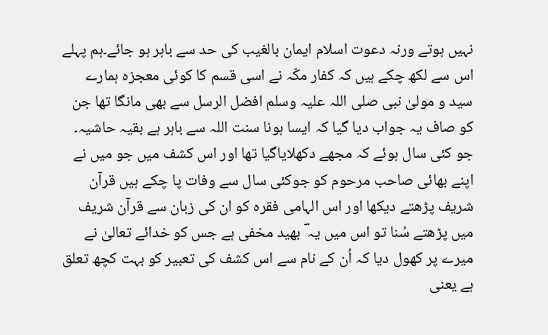نہیں ہوتے ورنہ دعوت اسلام ایمان بالغیب کی حد سے باہر ہو جائے۔ہم پہلے اس سے لکھ چکے ہیں کہ کفار مکّہ نے اسی قسم کا کوئی معجزہ ہمارے سید و مولیٰ نبی صلی اللہ علیہ وسلم افضل الرسل سے بھی مانگا تھا جن کو صاف یہ جواب دیا گیا کہ ایسا ہونا سنت اللہ سے باہر ہے بقیہ حاشیہ۔ جو کئی سال ہوئے کہ مجھے دکھلایاگیا تھا اور اس کشف میں جو میں نے اپنے بھائی صاحب مرحوم کو جوکئی سال سے وفات پا چکے ہیں قرآن شریف پڑھتے دیکھا اور اس الہامی فقرہ کو ان کی زبان سے قرآن شریف میں پڑھتے سُنا تو اس میں یہ ؔ بھید مخفی ہے جس کو خدائے تعالیٰ نے میرے پر کھول دیا کہ اُن کے نام سے اس کشف کی تعبیر کو بہت کچھ تعلق ہے یعنی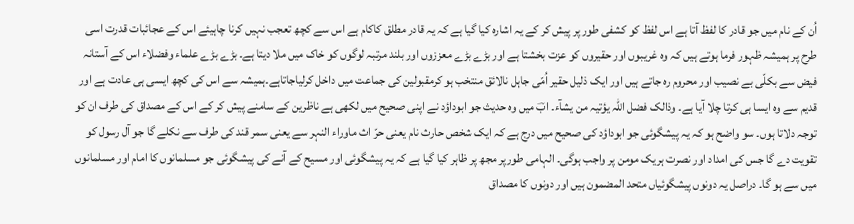اُن کے نام میں جو قادر کا لفظ آتا ہے اس لفظ کو کشفی طور پر پیش کر کے یہ اشارہ کیا گیا ہے کہ یہ قادر مطلق کاکام ہے اس سے کچھ تعجب نہیں کرنا چاہیئے اس کے عجائبات قدرت اسی طرح پر ہمیشہ ظہور فرما ہوتے ہیں کہ وہ غریبوں اور حقیروں کو عزت بخشتا ہے اور بڑے بڑے معززوں اور بلند مرتبہ لوگوں کو خاک میں ملا دیتا ہے۔ بڑے بڑے علماء وفضلاء اس کے آستانہ فیض سے بکلّی بے نصیب اور محروم رہ جاتے ہیں اور ایک ذلیل حقیر اُمّی جاہل نالائق منتخب ہو کرمقبولین کی جماعت میں داخل کرلیاجاتاہے۔ہمیشہ سے اس کی کچھ ایسی ہی عادت ہے اور قدیم سے وہ ایسا ہی کرتا چلا آیا ہے۔ وذالک فضل اللّٰہ یؤتیہ من یشآء۔ ابؔ میں وہ حدیث جو ابوداؤد نے اپنی صحیح میں لکھی ہے ناظرین کے سامنے پیش کر کے اس کے مصداق کی طرف ان کو توجہ دلاتا ہوں۔ سو واضح ہو کہ یہ پیشگوئی جو ابوداؤد کی صحیح میں درج ہے کہ ایک شخص حارث نام یعنی حرّ اث ماوراء النہر سے یعنی سمر قند کی طرف سے نکلے گا جو آل رسول کو تقویت دے گا جس کی امداد اور نصرت ہریک مومن پر واجب ہوگی۔ الہامی طورپر مجھ پر ظاہر کیا گیا ہے کہ یہ پیشگوئی اور مسیح کے آنے کی پیشگوئی جو مسلمانوں کا امام اور مسلمانوں میں سے ہو گا۔ دراصل یہ دونوں پیشگوئیاں متحد المضمون ہیں اور دونوں کا مصداق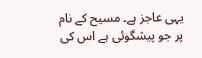یہی عاجز ہے۔ مسیح کے نام پر جو پیشگوئی ہے اس کی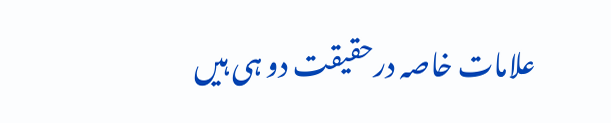علامات خاصہ درحقیقت دو ہی ہیں